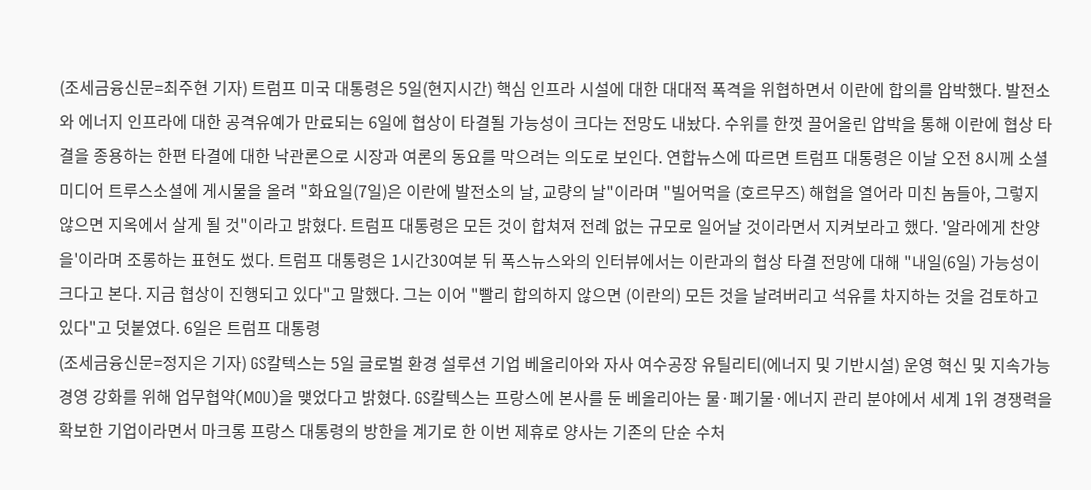(조세금융신문=최주현 기자) 트럼프 미국 대통령은 5일(현지시간) 핵심 인프라 시설에 대한 대대적 폭격을 위협하면서 이란에 합의를 압박했다. 발전소와 에너지 인프라에 대한 공격유예가 만료되는 6일에 협상이 타결될 가능성이 크다는 전망도 내놨다. 수위를 한껏 끌어올린 압박을 통해 이란에 협상 타결을 종용하는 한편 타결에 대한 낙관론으로 시장과 여론의 동요를 막으려는 의도로 보인다. 연합뉴스에 따르면 트럼프 대통령은 이날 오전 8시께 소셜미디어 트루스소셜에 게시물을 올려 "화요일(7일)은 이란에 발전소의 날, 교량의 날"이라며 "빌어먹을 (호르무즈) 해협을 열어라 미친 놈들아, 그렇지 않으면 지옥에서 살게 될 것"이라고 밝혔다. 트럼프 대통령은 모든 것이 합쳐져 전례 없는 규모로 일어날 것이라면서 지켜보라고 했다. '알라에게 찬양을'이라며 조롱하는 표현도 썼다. 트럼프 대통령은 1시간30여분 뒤 폭스뉴스와의 인터뷰에서는 이란과의 협상 타결 전망에 대해 "내일(6일) 가능성이 크다고 본다. 지금 협상이 진행되고 있다"고 말했다. 그는 이어 "빨리 합의하지 않으면 (이란의) 모든 것을 날려버리고 석유를 차지하는 것을 검토하고 있다"고 덧붙였다. 6일은 트럼프 대통령
(조세금융신문=정지은 기자) GS칼텍스는 5일 글로벌 환경 설루션 기업 베올리아와 자사 여수공장 유틸리티(에너지 및 기반시설) 운영 혁신 및 지속가능 경영 강화를 위해 업무협약(MOU)을 맺었다고 밝혔다. GS칼텍스는 프랑스에 본사를 둔 베올리아는 물·폐기물·에너지 관리 분야에서 세계 1위 경쟁력을 확보한 기업이라면서 마크롱 프랑스 대통령의 방한을 계기로 한 이번 제휴로 양사는 기존의 단순 수처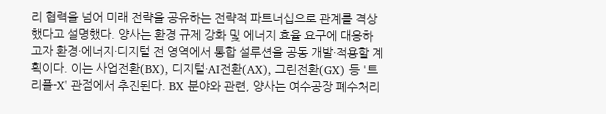리 협력을 넘어 미래 전략을 공유하는 전략적 파트너십으로 관계를 격상했다고 설명했다. 양사는 환경 규제 강화 및 에너지 효율 요구에 대응하고자 환경·에너지·디지털 전 영역에서 통합 설루션을 공동 개발·적용할 계획이다. 이는 사업전환(BX), 디지털·AI전환(AX), 그린전환(GX) 등 '트리플-X' 관점에서 추진된다. BX 분야와 관련, 양사는 여수공장 폐수처리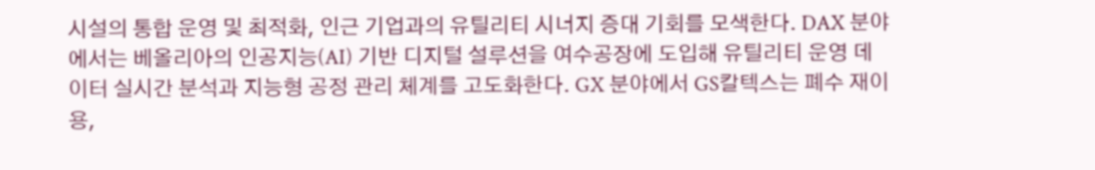시설의 통합 운영 및 최적화, 인근 기업과의 유틸리티 시너지 증대 기회를 모색한다. DAX 분야에서는 베올리아의 인공지능(AI) 기반 디지털 설루션을 여수공장에 도입해 유틸리티 운영 데이터 실시간 분석과 지능형 공정 관리 체계를 고도화한다. GX 분야에서 GS칼텍스는 폐수 재이용,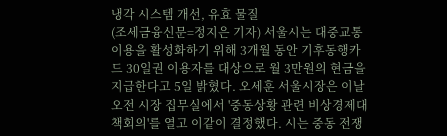냉각 시스템 개선, 유효 물질
(조세금융신문=정지은 기자) 서울시는 대중교통 이용을 활성화하기 위해 3개월 동안 기후동행카드 30일권 이용자를 대상으로 월 3만원의 현금을 지급한다고 5일 밝혔다. 오세훈 서울시장은 이날 오전 시장 집무실에서 '중동상황 관련 비상경제대책회의'를 열고 이같이 결정했다. 시는 중동 전쟁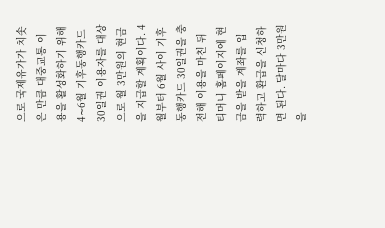으로 국제유가가 치솟은 만큼 대중교통 이용을 활성화하기 위해 4∼6월 기후동행카드 30일권 이용자를 대상으로 월 3만원의 현금을 지급할 계획이다. 4월부터 6월 사이 기후동행카드 30일권을 충전해 이용을 마친 뒤 티머니 홈페이지에 현금을 받을 계좌를 입력하고 환급을 신청하면 된다. 달마다 3만원을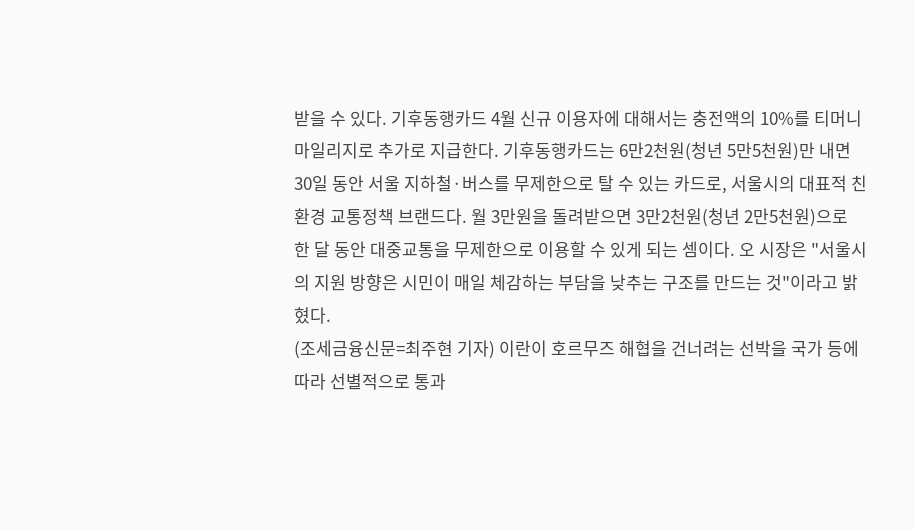받을 수 있다. 기후동행카드 4월 신규 이용자에 대해서는 충전액의 10%를 티머니 마일리지로 추가로 지급한다. 기후동행카드는 6만2천원(청년 5만5천원)만 내면 30일 동안 서울 지하철·버스를 무제한으로 탈 수 있는 카드로, 서울시의 대표적 친환경 교통정책 브랜드다. 월 3만원을 돌려받으면 3만2천원(청년 2만5천원)으로 한 달 동안 대중교통을 무제한으로 이용할 수 있게 되는 셈이다. 오 시장은 "서울시의 지원 방향은 시민이 매일 체감하는 부담을 낮추는 구조를 만드는 것"이라고 밝혔다.
(조세금융신문=최주현 기자) 이란이 호르무즈 해협을 건너려는 선박을 국가 등에 따라 선별적으로 통과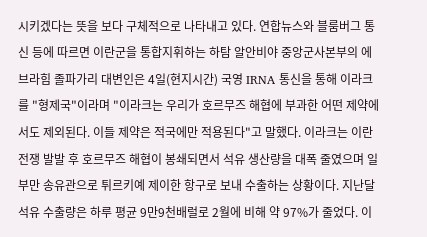시키겠다는 뜻을 보다 구체적으로 나타내고 있다. 연합뉴스와 블룸버그 통신 등에 따르면 이란군을 통합지휘하는 하탐 알안비야 중앙군사본부의 에브라힘 졸파가리 대변인은 4일(현지시간) 국영 IRNA 통신을 통해 이라크를 "형제국"이라며 "이라크는 우리가 호르무즈 해협에 부과한 어떤 제약에서도 제외된다. 이들 제약은 적국에만 적용된다"고 말했다. 이라크는 이란 전쟁 발발 후 호르무즈 해협이 봉쇄되면서 석유 생산량을 대폭 줄였으며 일부만 송유관으로 튀르키예 제이한 항구로 보내 수출하는 상황이다. 지난달 석유 수출량은 하루 평균 9만9천배럴로 2월에 비해 약 97%가 줄었다. 이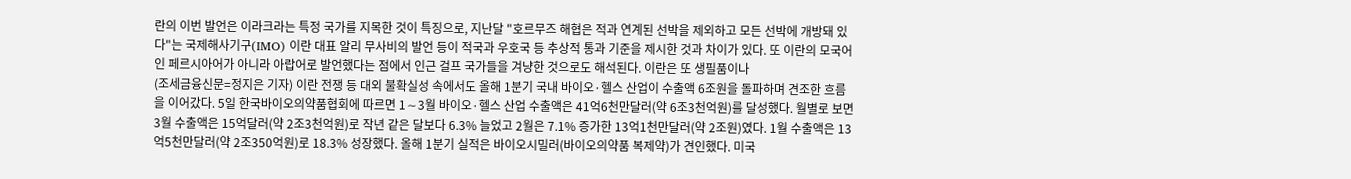란의 이번 발언은 이라크라는 특정 국가를 지목한 것이 특징으로, 지난달 "호르무즈 해협은 적과 연계된 선박을 제외하고 모든 선박에 개방돼 있다"는 국제해사기구(IMO) 이란 대표 알리 무사비의 발언 등이 적국과 우호국 등 추상적 통과 기준을 제시한 것과 차이가 있다. 또 이란의 모국어인 페르시아어가 아니라 아랍어로 발언했다는 점에서 인근 걸프 국가들을 겨냥한 것으로도 해석된다. 이란은 또 생필품이나
(조세금융신문=정지은 기자) 이란 전쟁 등 대외 불확실성 속에서도 올해 1분기 국내 바이오·헬스 산업이 수출액 6조원을 돌파하며 견조한 흐름을 이어갔다. 5일 한국바이오의약품협회에 따르면 1∼3월 바이오·헬스 산업 수출액은 41억6천만달러(약 6조3천억원)를 달성했다. 월별로 보면 3월 수출액은 15억달러(약 2조3천억원)로 작년 같은 달보다 6.3% 늘었고 2월은 7.1% 증가한 13억1천만달러(약 2조원)였다. 1월 수출액은 13억5천만달러(약 2조350억원)로 18.3% 성장했다. 올해 1분기 실적은 바이오시밀러(바이오의약품 복제약)가 견인했다. 미국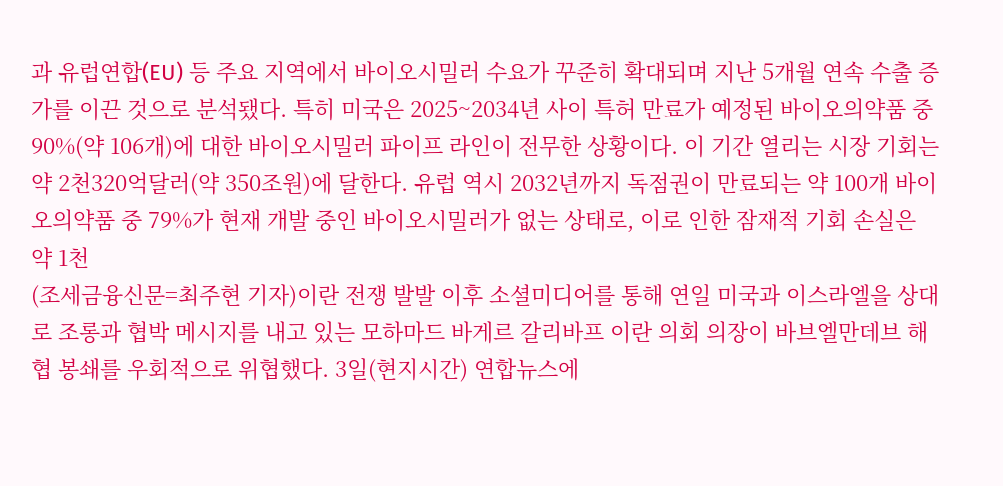과 유럽연합(EU) 등 주요 지역에서 바이오시밀러 수요가 꾸준히 확대되며 지난 5개월 연속 수출 증가를 이끈 것으로 분석됐다. 특히 미국은 2025~2034년 사이 특허 만료가 예정된 바이오의약품 중 90%(약 106개)에 대한 바이오시밀러 파이프 라인이 전무한 상황이다. 이 기간 열리는 시장 기회는 약 2천320억달러(약 350조원)에 달한다. 유럽 역시 2032년까지 독점권이 만료되는 약 100개 바이오의약품 중 79%가 현재 개발 중인 바이오시밀러가 없는 상태로, 이로 인한 잠재적 기회 손실은 약 1천
(조세금융신문=최주현 기자)이란 전쟁 발발 이후 소셜미디어를 통해 연일 미국과 이스라엘을 상대로 조롱과 협박 메시지를 내고 있는 모하마드 바게르 갈리바프 이란 의회 의장이 바브엘만데브 해협 봉쇄를 우회적으로 위협했다. 3일(현지시간) 연합뉴스에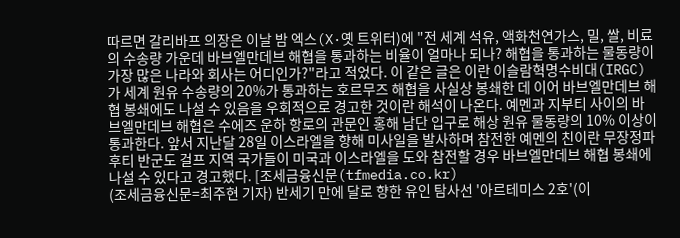따르면 갈리바프 의장은 이날 밤 엑스(X·옛 트위터)에 "전 세계 석유, 액화천연가스, 밀, 쌀, 비료의 수송량 가운데 바브엘만데브 해협을 통과하는 비율이 얼마나 되나? 해협을 통과하는 물동량이 가장 많은 나라와 회사는 어디인가?"라고 적었다. 이 같은 글은 이란 이슬람혁명수비대(IRGC)가 세계 원유 수송량의 20%가 통과하는 호르무즈 해협을 사실상 봉쇄한 데 이어 바브엘만데브 해협 봉쇄에도 나설 수 있음을 우회적으로 경고한 것이란 해석이 나온다. 예멘과 지부티 사이의 바브엘만데브 해협은 수에즈 운하 항로의 관문인 홍해 남단 입구로 해상 원유 물동량의 10% 이상이 통과한다. 앞서 지난달 28일 이스라엘을 향해 미사일을 발사하며 참전한 예멘의 친이란 무장정파 후티 반군도 걸프 지역 국가들이 미국과 이스라엘을 도와 참전할 경우 바브엘만데브 해협 봉쇄에 나설 수 있다고 경고했다. [조세금융신문(tfmedia.co.kr)
(조세금융신문=최주현 기자) 반세기 만에 달로 향한 유인 탐사선 '아르테미스 2호'(이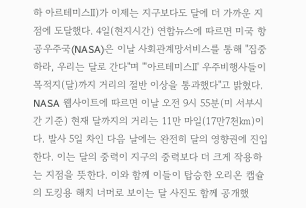하 아르테미스Ⅱ)가 이제는 지구보다도 달에 더 가까운 지점에 도달했다. 4일(현지시간) 연합뉴스에 따르면 미국 항공우주국(NASA)은 이날 사회관계망서비스를 통해 "집중하라, 우리는 달로 간다"며 "'아르테미스Ⅱ' 우주비행사들이 목적지(달)까지 거리의 절반 이상을 통과했다"고 밝혔다. NASA 웹사이트에 따르면 이날 오전 9시 55분(미 서부시간 기준) 현재 달까지의 거리는 11만 마일(17만7천㎞)이다. 발사 5일 차인 다음 날에는 완전히 달의 영향권에 진입한다. 이는 달의 중력이 지구의 중력보다 더 크게 작용하는 지점을 뜻한다. 이와 함께 이들이 탑승한 오리온 캡슐의 도킹용 해치 너머로 보이는 달 사진도 함께 공개했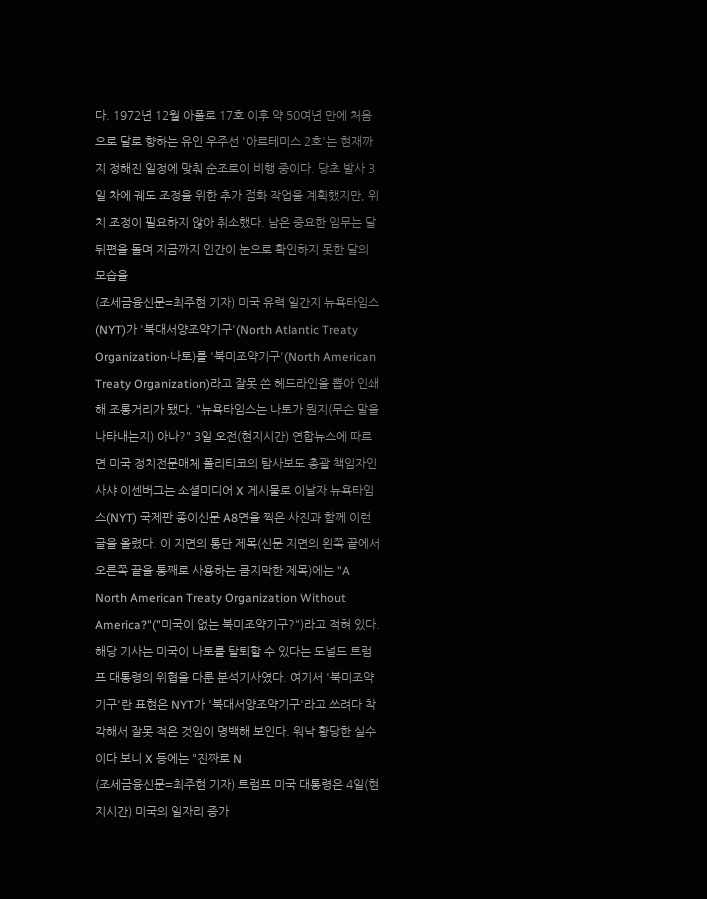다. 1972년 12월 아폴로 17호 이후 약 50여년 만에 처음으로 달로 향하는 유인 우주선 '아르테미스 2호'는 현재까지 정해진 일정에 맞춰 순조로이 비행 중이다. 당초 발사 3일 차에 궤도 조정을 위한 추가 점화 작업을 계획했지만, 위치 조정이 필요하지 않아 취소했다. 남은 중요한 임무는 달 뒤편을 돌며 지금까지 인간이 눈으로 확인하지 못한 달의 모습을
(조세금융신문=최주현 기자) 미국 유력 일간지 뉴욕타임스(NYT)가 '북대서양조약기구'(North Atlantic Treaty Organization·나토)를 '북미조약기구'(North American Treaty Organization)라고 잘못 쓴 헤드라인을 뽑아 인쇄해 조롱거리가 됐다. "뉴욕타임스는 나토가 뭔지(무슨 말을 나타내는지) 아나?" 3일 오전(현지시간) 연합뉴스에 따르면 미국 정치전문매체 폴리티코의 탐사보도 총괄 책임자인 사샤 이센버그는 소셜미디어 X 게시물로 이날자 뉴욕타임스(NYT) 국제판 종이신문 A8면을 찍은 사진과 함께 이런 글을 올렸다. 이 지면의 통단 제목(신문 지면의 왼쪽 끝에서 오른쪽 끝을 통째로 사용하는 큼지막한 제목)에는 "A North American Treaty Organization Without America?"("미국이 없는 북미조약기구?")라고 적혀 있다. 해당 기사는 미국이 나토를 탈퇴할 수 있다는 도널드 트럼프 대통령의 위협을 다룬 분석기사였다. 여기서 '북미조약기구'란 표현은 NYT가 '북대서양조약기구'라고 쓰려다 착각해서 잘못 적은 것임이 명백해 보인다. 워낙 황당한 실수이다 보니 X 등에는 "진짜로 N
(조세금융신문=최주현 기자) 트럼프 미국 대통령은 4일(현지시간) 미국의 일자리 증가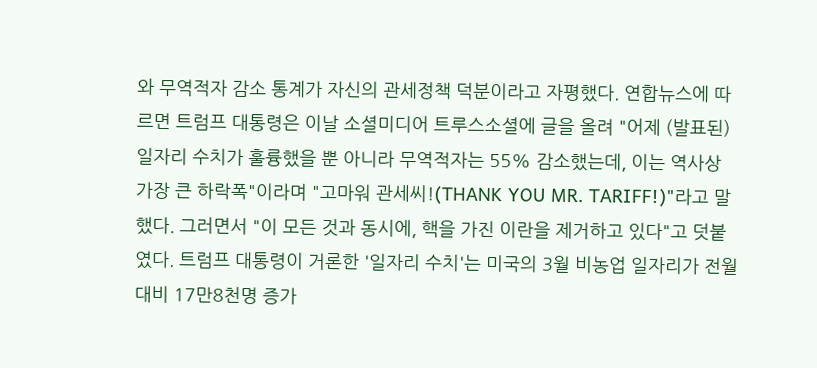와 무역적자 감소 통계가 자신의 관세정책 덕분이라고 자평했다. 연합뉴스에 따르면 트럼프 대통령은 이날 소셜미디어 트루스소셜에 글을 올려 "어제 (발표된) 일자리 수치가 훌륭했을 뿐 아니라 무역적자는 55% 감소했는데, 이는 역사상 가장 큰 하락폭"이라며 "고마워 관세씨!(THANK YOU MR. TARIFF!)"라고 말했다. 그러면서 "이 모든 것과 동시에, 핵을 가진 이란을 제거하고 있다"고 덧붙였다. 트럼프 대통령이 거론한 '일자리 수치'는 미국의 3월 비농업 일자리가 전월 대비 17만8천명 증가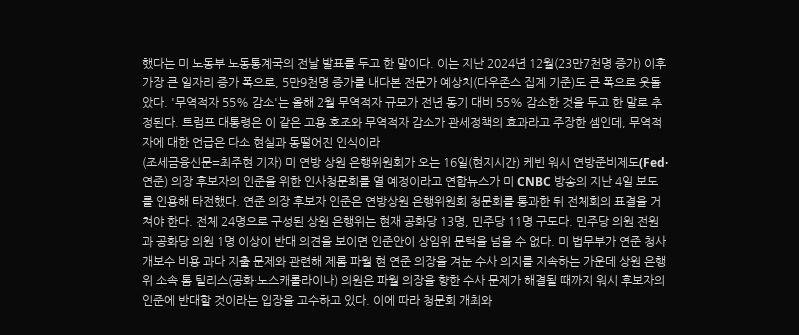했다는 미 노동부 노동통계국의 전날 발표를 두고 한 말이다. 이는 지난 2024년 12월(23만7천명 증가) 이후 가장 큰 일자리 증가 폭으로, 5만9천명 증가를 내다본 전문가 예상치(다우존스 집계 기준)도 큰 폭으로 웃돌았다. '무역적자 55% 감소'는 올해 2월 무역적자 규모가 전년 동기 대비 55% 감소한 것을 두고 한 말로 추정된다. 트럼프 대통령은 이 같은 고용 호조와 무역적자 감소가 관세정책의 효과라고 주장한 셈인데, 무역적자에 대한 언급은 다소 현실과 동떨어진 인식이라
(조세금융신문=최주현 기자) 미 연방 상원 은행위원회가 오는 16일(현지시간) 케빈 워시 연방준비제도(Fed·연준) 의장 후보자의 인준을 위한 인사청문회를 열 예정이라고 연합뉴스가 미 CNBC 방송의 지난 4일 보도를 인용해 타전했다. 연준 의장 후보자 인준은 연방상원 은행위원회 청문회를 통과한 뒤 전체회의 표결을 거쳐야 한다. 전체 24명으로 구성된 상원 은행위는 현재 공화당 13명, 민주당 11명 구도다. 민주당 의원 전원과 공화당 의원 1명 이상이 반대 의견을 보이면 인준안이 상임위 문턱을 넘을 수 없다. 미 법무부가 연준 청사 개보수 비용 과다 지출 문제와 관련해 제롬 파월 현 연준 의장을 겨눈 수사 의지를 지속하는 가운데 상원 은행위 소속 톰 틸리스(공화·노스캐롤라이나) 의원은 파월 의장을 향한 수사 문제가 해결될 때까지 워시 후보자의 인준에 반대할 것이라는 입장을 고수하고 있다. 이에 따라 청문회 개최와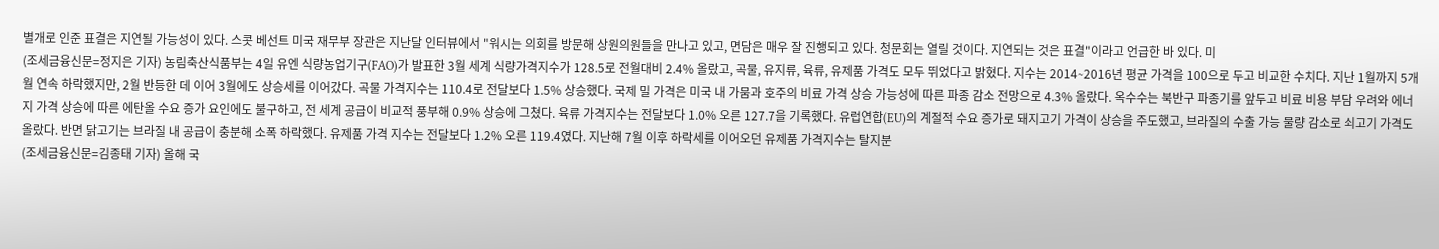별개로 인준 표결은 지연될 가능성이 있다. 스콧 베선트 미국 재무부 장관은 지난달 인터뷰에서 "워시는 의회를 방문해 상원의원들을 만나고 있고, 면담은 매우 잘 진행되고 있다. 청문회는 열릴 것이다. 지연되는 것은 표결"이라고 언급한 바 있다. 미
(조세금융신문=정지은 기자) 농림축산식품부는 4일 유엔 식량농업기구(FAO)가 발표한 3월 세계 식량가격지수가 128.5로 전월대비 2.4% 올랐고, 곡물, 유지류, 육류, 유제품 가격도 모두 뛰었다고 밝혔다. 지수는 2014∼2016년 평균 가격을 100으로 두고 비교한 수치다. 지난 1월까지 5개월 연속 하락했지만, 2월 반등한 데 이어 3월에도 상승세를 이어갔다. 곡물 가격지수는 110.4로 전달보다 1.5% 상승했다. 국제 밀 가격은 미국 내 가뭄과 호주의 비료 가격 상승 가능성에 따른 파종 감소 전망으로 4.3% 올랐다. 옥수수는 북반구 파종기를 앞두고 비료 비용 부담 우려와 에너지 가격 상승에 따른 에탄올 수요 증가 요인에도 불구하고, 전 세계 공급이 비교적 풍부해 0.9% 상승에 그쳤다. 육류 가격지수는 전달보다 1.0% 오른 127.7을 기록했다. 유럽연합(EU)의 계절적 수요 증가로 돼지고기 가격이 상승을 주도했고, 브라질의 수출 가능 물량 감소로 쇠고기 가격도 올랐다. 반면 닭고기는 브라질 내 공급이 충분해 소폭 하락했다. 유제품 가격 지수는 전달보다 1.2% 오른 119.4였다. 지난해 7월 이후 하락세를 이어오던 유제품 가격지수는 탈지분
(조세금융신문=김종태 기자) 올해 국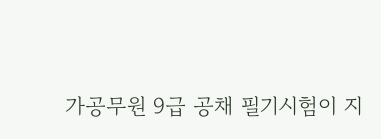가공무원 9급 공채 필기시험이 지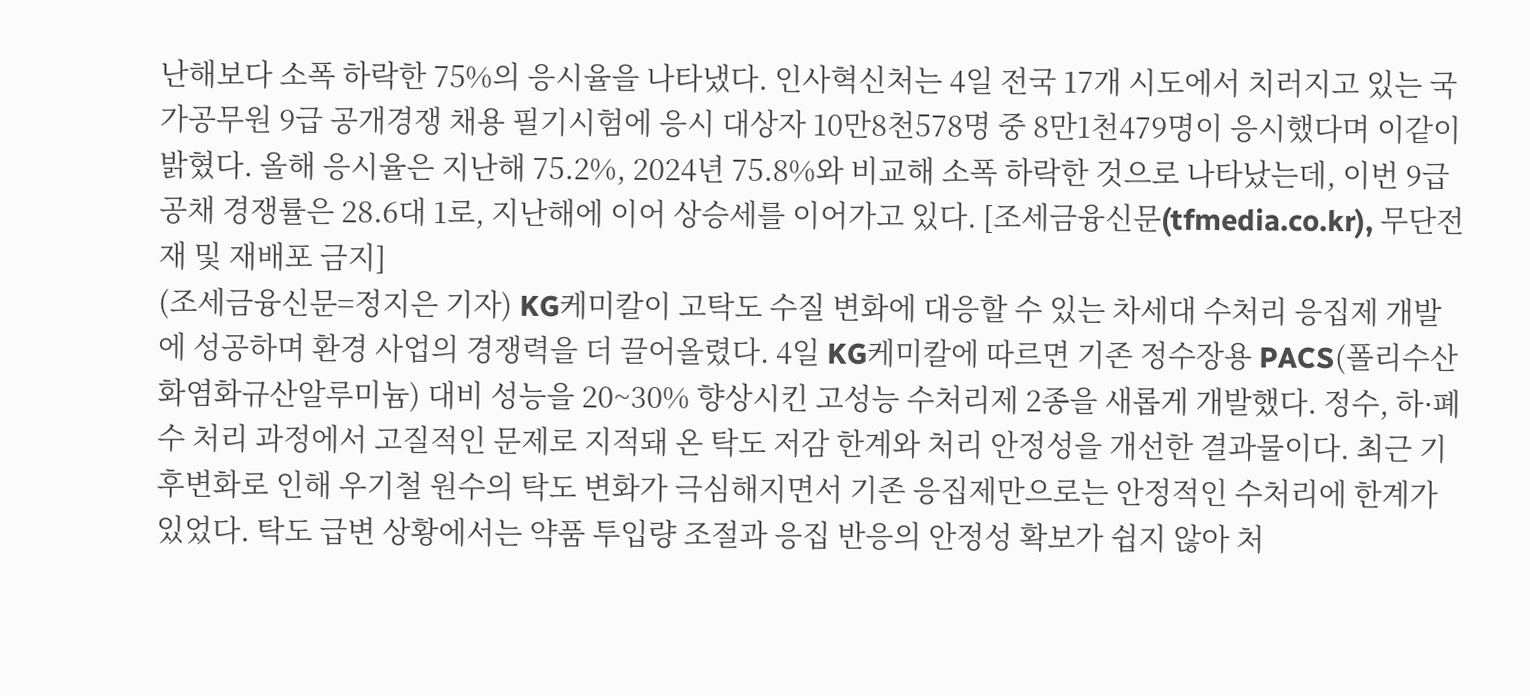난해보다 소폭 하락한 75%의 응시율을 나타냈다. 인사혁신처는 4일 전국 17개 시도에서 치러지고 있는 국가공무원 9급 공개경쟁 채용 필기시험에 응시 대상자 10만8천578명 중 8만1천479명이 응시했다며 이같이 밝혔다. 올해 응시율은 지난해 75.2%, 2024년 75.8%와 비교해 소폭 하락한 것으로 나타났는데, 이번 9급 공채 경쟁률은 28.6대 1로, 지난해에 이어 상승세를 이어가고 있다. [조세금융신문(tfmedia.co.kr), 무단전재 및 재배포 금지]
(조세금융신문=정지은 기자) KG케미칼이 고탁도 수질 변화에 대응할 수 있는 차세대 수처리 응집제 개발에 성공하며 환경 사업의 경쟁력을 더 끌어올렸다. 4일 KG케미칼에 따르면 기존 정수장용 PACS(폴리수산화염화규산알루미늄) 대비 성능을 20~30% 향상시킨 고성능 수처리제 2종을 새롭게 개발했다. 정수, 하·폐수 처리 과정에서 고질적인 문제로 지적돼 온 탁도 저감 한계와 처리 안정성을 개선한 결과물이다. 최근 기후변화로 인해 우기철 원수의 탁도 변화가 극심해지면서 기존 응집제만으로는 안정적인 수처리에 한계가 있었다. 탁도 급변 상황에서는 약품 투입량 조절과 응집 반응의 안정성 확보가 쉽지 않아 처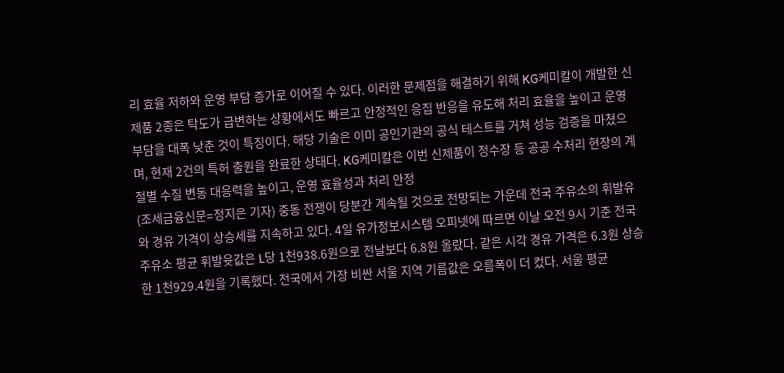리 효율 저하와 운영 부담 증가로 이어질 수 있다. 이러한 문제점을 해결하기 위해 KG케미칼이 개발한 신제품 2종은 탁도가 급변하는 상황에서도 빠르고 안정적인 응집 반응을 유도해 처리 효율을 높이고 운영 부담을 대폭 낮춘 것이 특징이다. 해당 기술은 이미 공인기관의 공식 테스트를 거쳐 성능 검증을 마쳤으며, 현재 2건의 특허 출원을 완료한 상태다. KG케미칼은 이번 신제품이 정수장 등 공공 수처리 현장의 계절별 수질 변동 대응력을 높이고, 운영 효율성과 처리 안정
(조세금융신문=정지은 기자) 중동 전쟁이 당분간 계속될 것으로 전망되는 가운데 전국 주유소의 휘발유와 경유 가격이 상승세를 지속하고 있다. 4일 유가정보시스템 오피넷에 따르면 이날 오전 9시 기준 전국 주유소 평균 휘발윳값은 L당 1천938.6원으로 전날보다 6.8원 올랐다. 같은 시각 경유 가격은 6.3원 상승한 1천929.4원을 기록했다. 전국에서 가장 비싼 서울 지역 기름값은 오름폭이 더 컸다. 서울 평균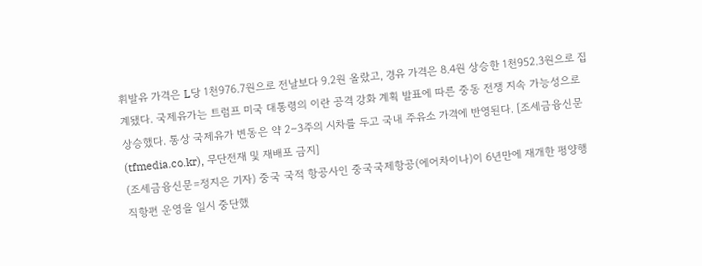휘발유 가격은 L당 1천976.7원으로 전날보다 9.2원 올랐고, 경유 가격은 8.4원 상승한 1천952.3원으로 집계됐다. 국제유가는 트럼프 미국 대통령의 이란 공격 강화 계획 발표에 따른 중동 전쟁 지속 가능성으로 상승했다. 통상 국제유가 변동은 약 2∼3주의 시차를 두고 국내 주유소 가격에 반영된다. [조세금융신문(tfmedia.co.kr), 무단전재 및 재배포 금지]
(조세금융신문=정지은 기자) 중국 국적 항공사인 중국국제항공(에어차이나)이 6년만에 재개한 평양행 직항편 운영을 일시 중단했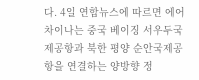다. 4일 연합뉴스에 따르면 에어차이나는 중국 베이징 서우두국제공항과 북한 평양 순안국제공항을 연결하는 양방향 정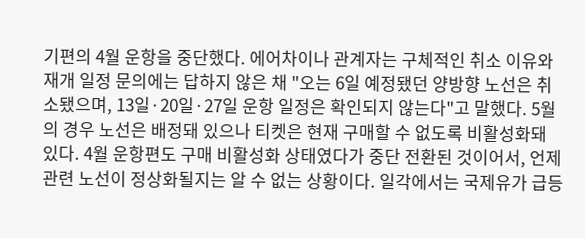기편의 4월 운항을 중단했다. 에어차이나 관계자는 구체적인 취소 이유와 재개 일정 문의에는 답하지 않은 채 "오는 6일 예정됐던 양방향 노선은 취소됐으며, 13일·20일·27일 운항 일정은 확인되지 않는다"고 말했다. 5월의 경우 노선은 배정돼 있으나 티켓은 현재 구매할 수 없도록 비활성화돼 있다. 4월 운항편도 구매 비활성화 상태였다가 중단 전환된 것이어서, 언제 관련 노선이 정상화될지는 알 수 없는 상황이다. 일각에서는 국제유가 급등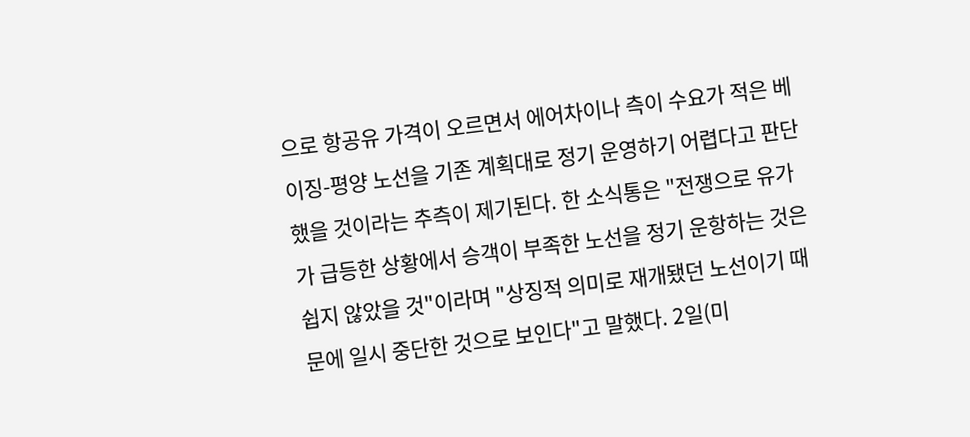으로 항공유 가격이 오르면서 에어차이나 측이 수요가 적은 베이징-평양 노선을 기존 계획대로 정기 운영하기 어렵다고 판단했을 것이라는 추측이 제기된다. 한 소식통은 "전쟁으로 유가가 급등한 상황에서 승객이 부족한 노선을 정기 운항하는 것은 쉽지 않았을 것"이라며 "상징적 의미로 재개됐던 노선이기 때문에 일시 중단한 것으로 보인다"고 말했다. 2일(미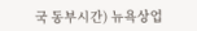국 동부시간) 뉴욕상업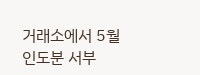거래소에서 5월 인도분 서부